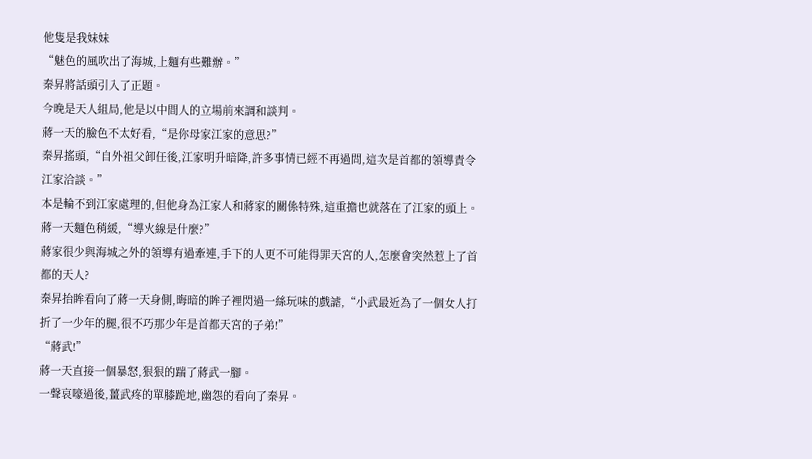他隻是我妹妹
“魅色的風吹出了海城,上麵有些難辦。”
秦昇將話頭引入了正題。
今晚是天人組局,他是以中間人的立場前來調和談判。
蔣一天的臉色不太好看,“是你母家江家的意思?”
秦昇搖頭,“自外祖父卸任後,江家明升暗降,許多事情已經不再過問,這次是首都的領導責令江家洽談。”
本是輪不到江家處理的,但他身為江家人和蔣家的關係特殊,這重擔也就落在了江家的頭上。
蔣一天麵色稍緩,“導火線是什麼?”
蔣家很少與海城之外的領導有過牽連,手下的人更不可能得罪天宮的人,怎麼會突然惹上了首都的天人?
秦昇抬眸看向了蔣一天身側,晦暗的眸子裡閃過一絲玩味的戲謔,“小武最近為了一個女人打折了一少年的腿,很不巧那少年是首都天宮的子弟!”
“蔣武!”
蔣一天直接一個暴怒,狠狠的踹了蔣武一腳。
一聲哀嚎過後,薑武疼的單膝跪地,幽怨的看向了秦昇。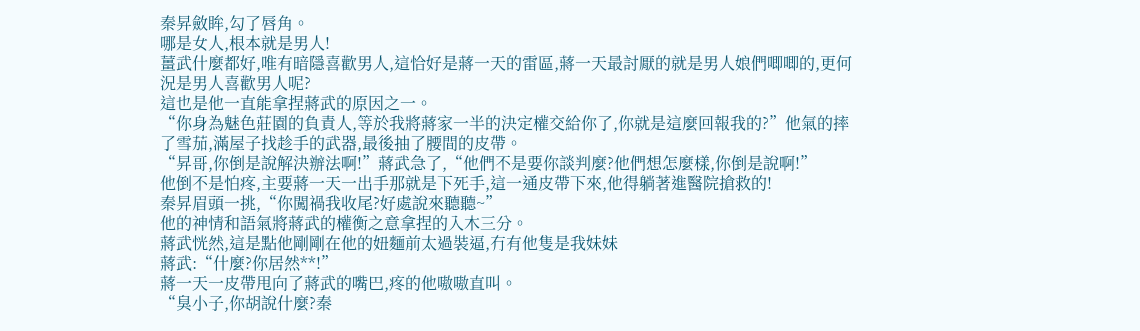秦昇斂眸,勾了唇角。
哪是女人,根本就是男人!
薑武什麼都好,唯有暗隱喜歡男人,這恰好是蔣一天的雷區,蔣一天最討厭的就是男人娘們唧唧的,更何況是男人喜歡男人呢?
這也是他一直能拿捏蔣武的原因之一。
“你身為魅色莊園的負責人,等於我將蔣家一半的決定權交給你了,你就是這麼回報我的?”他氣的摔了雪茄,滿屋子找趁手的武器,最後抽了腰間的皮帶。
“昇哥,你倒是說解決辦法啊!”蔣武急了,“他們不是要你談判麼?他們想怎麼樣,你倒是說啊!”
他倒不是怕疼,主要蔣一天一出手那就是下死手,這一通皮帶下來,他得躺著進醫院搶救的!
秦昇眉頭一挑,“你闖禍我收尾?好處說來聽聽~”
他的神情和語氣將蔣武的權衡之意拿捏的入木三分。
蔣武恍然,這是點他剛剛在他的妞麵前太過裝逼,冇有他隻是我妹妹
蔣武:“什麼?你居然**!”
蔣一天一皮帶甩向了蔣武的嘴巴,疼的他嗷嗷直叫。
“臭小子,你胡說什麼?秦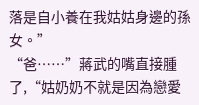落是自小養在我姑姑身邊的孫女。”
“爸……”蔣武的嘴直接腫了,“姑奶奶不就是因為戀愛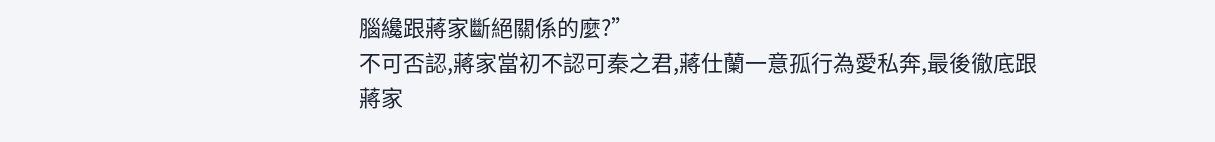腦纔跟蔣家斷絕關係的麼?”
不可否認,蔣家當初不認可秦之君,蔣仕蘭一意孤行為愛私奔,最後徹底跟蔣家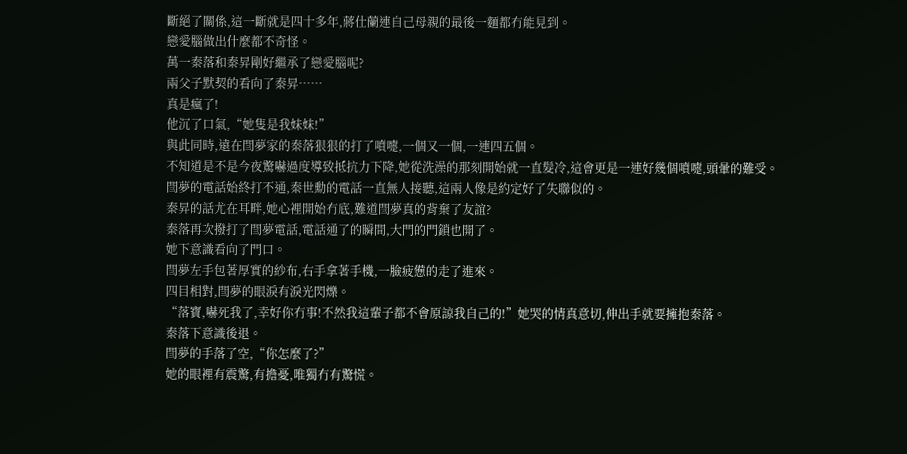斷絕了關係,這一斷就是四十多年,蔣仕蘭連自己母親的最後一麵都冇能見到。
戀愛腦做出什麼都不奇怪。
萬一秦落和秦昇剛好繼承了戀愛腦呢?
兩父子默契的看向了秦昇……
真是瘋了!
他沉了口氣,“她隻是我妹妹!”
與此同時,遠在閆夢家的秦落狠狠的打了噴嚏,一個又一個,一連四五個。
不知道是不是今夜驚嚇過度導致抵抗力下降,她從洗澡的那刻開始就一直髮冷,這會更是一連好幾個噴嚏,頭暈的難受。
閆夢的電話始終打不通,秦世勳的電話一直無人接聽,這兩人像是約定好了失聯似的。
秦昇的話尤在耳畔,她心裡開始冇底,難道閆夢真的背棄了友誼?
秦落再次撥打了閆夢電話,電話通了的瞬間,大門的門鎖也開了。
她下意識看向了門口。
閆夢左手包著厚實的紗布,右手拿著手機,一臉疲憊的走了進來。
四目相對,閆夢的眼淚有淚光閃爍。
“落寶,嚇死我了,幸好你冇事!不然我這輩子都不會原諒我自己的!”她哭的情真意切,伸出手就要擁抱秦落。
秦落下意識後退。
閆夢的手落了空,“你怎麼了?”
她的眼裡有震驚,有擔憂,唯獨冇有驚慌。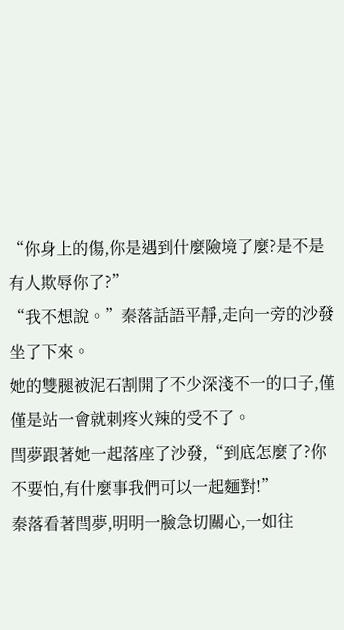“你身上的傷,你是遇到什麼險境了麼?是不是有人欺辱你了?”
“我不想說。”秦落話語平靜,走向一旁的沙發坐了下來。
她的雙腿被泥石割開了不少深淺不一的口子,僅僅是站一會就刺疼火辣的受不了。
閆夢跟著她一起落座了沙發,“到底怎麼了?你不要怕,有什麼事我們可以一起麵對!”
秦落看著閆夢,明明一臉急切關心,一如往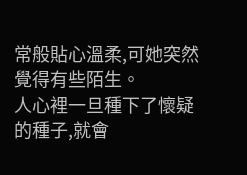常般貼心溫柔,可她突然覺得有些陌生。
人心裡一旦種下了懷疑的種子,就會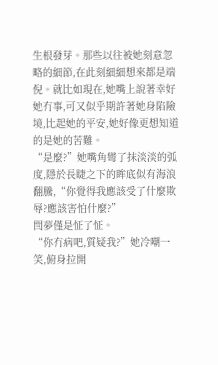生根發芽。那些以往被她刻意忽略的細節,在此刻細細想來都是端倪。就比如現在,她嘴上說著幸好她冇事,可又似乎期許著她身陷險境,比起她的平安,她好像更想知道的是她的苦難。
“是麼?”她嘴角彎了抹淡淡的弧度,隱於長睫之下的眸底似有海浪翻騰,“你覺得我應該受了什麼欺辱?應該害怕什麼?”
閆夢僅是怔了怔。
“你冇病吧,質疑我?”她冷嘲一笑,俯身拉開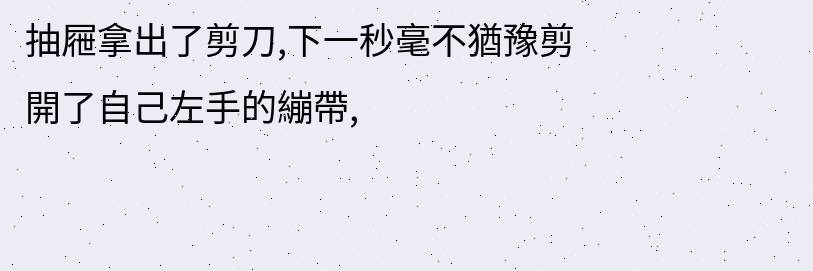抽屜拿出了剪刀,下一秒毫不猶豫剪開了自己左手的繃帶,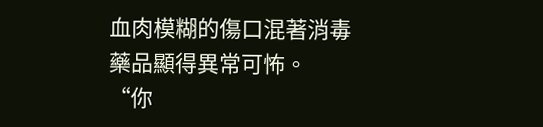血肉模糊的傷口混著消毒藥品顯得異常可怖。
“你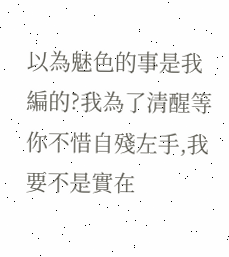以為魅色的事是我編的?我為了清醒等你不惜自殘左手,我要不是實在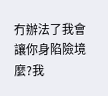冇辦法了我會讓你身陷險境麼?我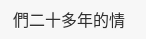們二十多年的情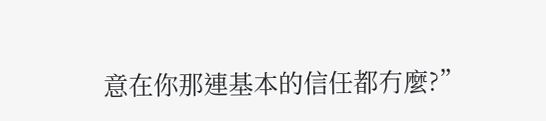意在你那連基本的信任都冇麼?”